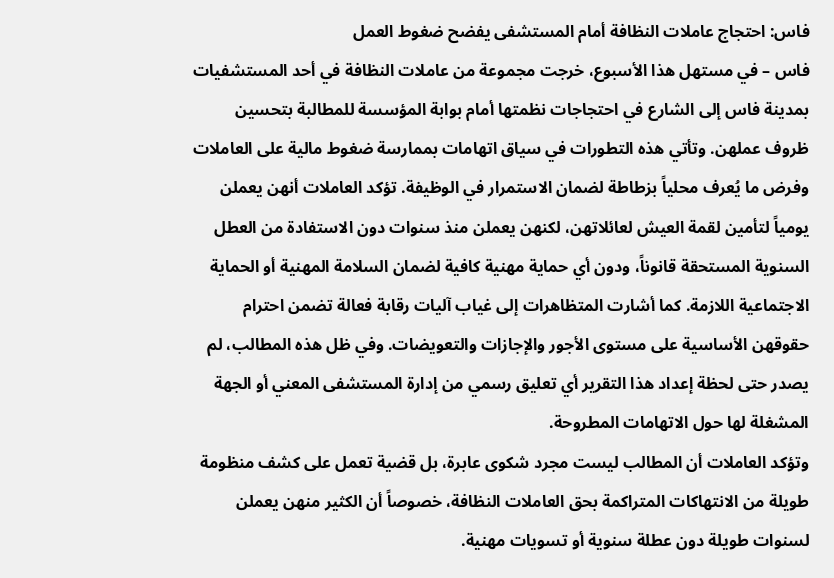فاس: احتجاج عاملات النظافة أمام المستشفى يفضح ضغوط العمل
فاس – في مستهل هذا الأسبوع، خرجت مجموعة من عاملات النظافة في أحد المستشفيات بمدينة فاس إلى الشارع في احتجاجات نظمتها أمام بوابة المؤسسة للمطالبة بتحسين ظروف عملهن. وتأتي هذه التطورات في سياق اتهامات بممارسة ضغوط مالية على العاملات وفرض ما يُعرف محلياً بزطاطة لضمان الاستمرار في الوظيفة. تؤكد العاملات أنهن يعملن يومياً لتأمين لقمة العيش لعائلاتهن، لكنهن يعملن منذ سنوات دون الاستفادة من العطل السنوية المستحقة قانوناً، ودون أي حماية مهنية كافية لضمان السلامة المهنية أو الحماية الاجتماعية اللازمة. كما أشارت المتظاهرات إلى غياب آليات رقابة فعالة تضمن احترام حقوقهن الأساسية على مستوى الأجور والإجازات والتعويضات. وفي ظل هذه المطالب، لم يصدر حتى لحظة إعداد هذا التقرير أي تعليق رسمي من إدارة المستشفى المعني أو الجهة المشغلة لها حول الاتهامات المطروحة.
وتؤكد العاملات أن المطالب ليست مجرد شكوى عابرة، بل قضية تعمل على كشف منظومة طويلة من الانتهاكات المتراكمة بحق العاملات النظافة، خصوصاً أن الكثير منهن يعملن لسنوات طويلة دون عطلة سنوية أو تسويات مهنية.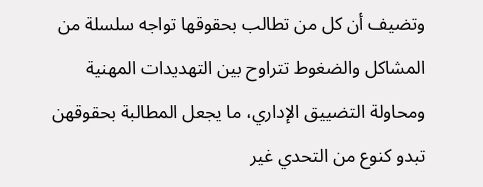وتضيف أن كل من تطالب بحقوقها تواجه سلسلة من المشاكل والضغوط تتراوح بين التهديدات المهنية ومحاولة التضييق الإداري، ما يجعل المطالبة بحقوقهن تبدو كنوع من التحدي غير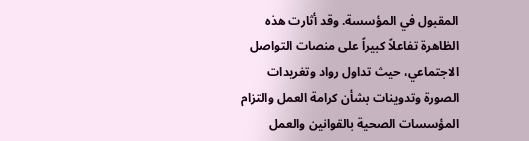المقبول في المؤسسة. وقد أثارت هذه الظاهرة تفاعلاً كبيراً على منصات التواصل الاجتماعي، حيث تداول رواد وتغريدات الصورة وتدوينات بشأن كرامة العمل والتزام المؤسسات الصحية بالقوانين والعمل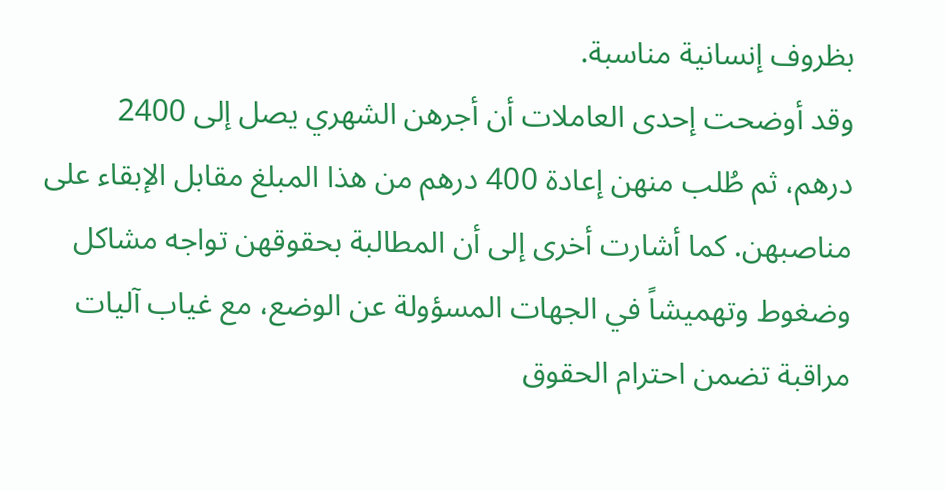بظروف إنسانية مناسبة.
وقد أوضحت إحدى العاملات أن أجرهن الشهري يصل إلى 2400 درهم، ثم طُلب منهن إعادة 400 درهم من هذا المبلغ مقابل الإبقاء على مناصبهن. كما أشارت أخرى إلى أن المطالبة بحقوقهن تواجه مشاكل وضغوط وتهميشاً في الجهات المسؤولة عن الوضع، مع غياب آليات مراقبة تضمن احترام الحقوق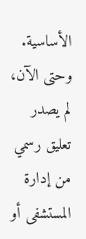الأساسية. وحتى الآن، لم يصدر تعليق رسمي من إدارة المستشفى أو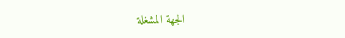الجهة المشغلة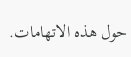حول هذه الاتهامات.